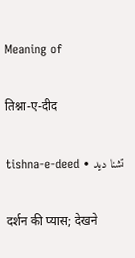Meaning of

तिश्ना-ए-दीद

tishna-e-deed • تشنا دید

दर्शन की प्यास; देखने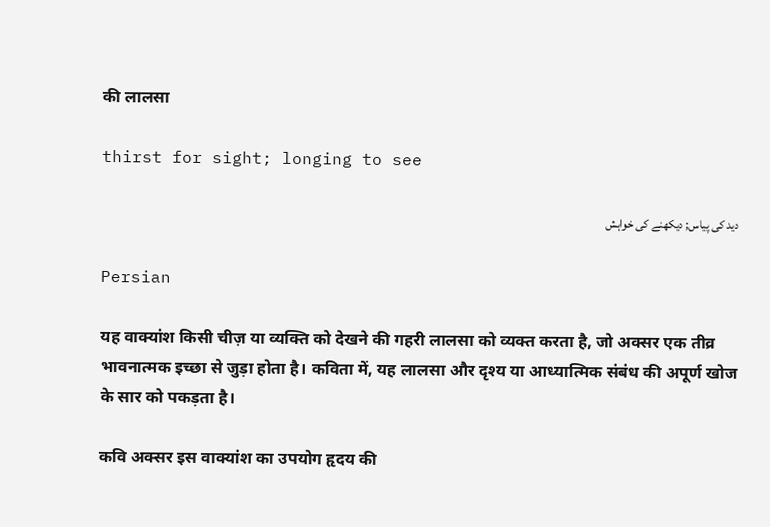की लालसा

thirst for sight; longing to see

دید کی پیاس; دیکھنے کی خواہش

Persian

यह वाक्यांश किसी चीज़ या व्यक्ति को देखने की गहरी लालसा को व्यक्त करता है, जो अक्सर एक तीव्र भावनात्मक इच्छा से जुड़ा होता है। कविता में, यह लालसा और दृश्य या आध्यात्मिक संबंध की अपूर्ण खोज के सार को पकड़ता है।

कवि अक्सर इस वाक्यांश का उपयोग हृदय की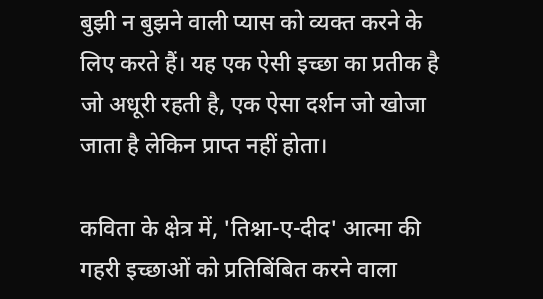बुझी न बुझने वाली प्यास को व्यक्त करने के लिए करते हैं। यह एक ऐसी इच्छा का प्रतीक है जो अधूरी रहती है, एक ऐसा दर्शन जो खोजा जाता है लेकिन प्राप्त नहीं होता।

कविता के क्षेत्र में, 'तिश्ना-ए-दीद' आत्मा की गहरी इच्छाओं को प्रतिबिंबित करने वाला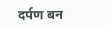दर्पण बन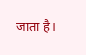जाता है।